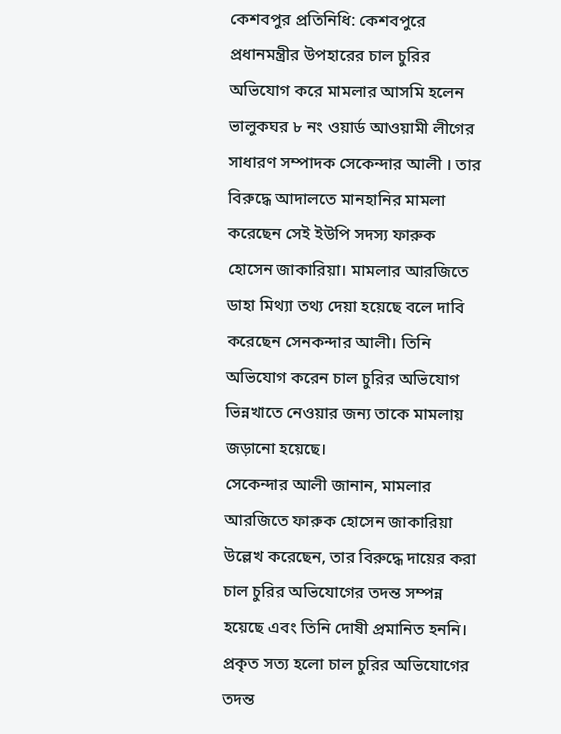কেশবপুর প্রতিনিধি: কেশবপুরে প্রধানমন্ত্রীর উপহারের চাল চুরির অভিযোগ করে মামলার আসমি হলেন ভালুকঘর ৮ নং ওয়ার্ড আওয়ামী লীগের সাধারণ সম্পাদক সেকেন্দার আলী । তার বিরুদ্ধে আদালতে মানহানির মামলা করেছেন সেই ইউপি সদস্য ফারুক হোসেন জাকারিয়া। মামলার আরজিতে ডাহা মিথ্যা তথ্য দেয়া হয়েছে বলে দাবি করেছেন সেনকন্দার আলী। তিনি অভিযোগ করেন চাল চুরির অভিযোগ ভিন্নখাতে নেওয়ার জন্য তাকে মামলায় জড়ানো হয়েছে।
সেকেন্দার আলী জানান, মামলার আরজিতে ফারুক হোসেন জাকারিয়া উল্লেখ করেছেন, তার বিরুদ্ধে দায়ের করা চাল চুরির অভিযোগের তদন্ত সম্পন্ন হয়েছে এবং তিনি দোষী প্রমানিত হননি। প্রকৃত সত্য হলো চাল চুরির অভিযোগের তদন্ত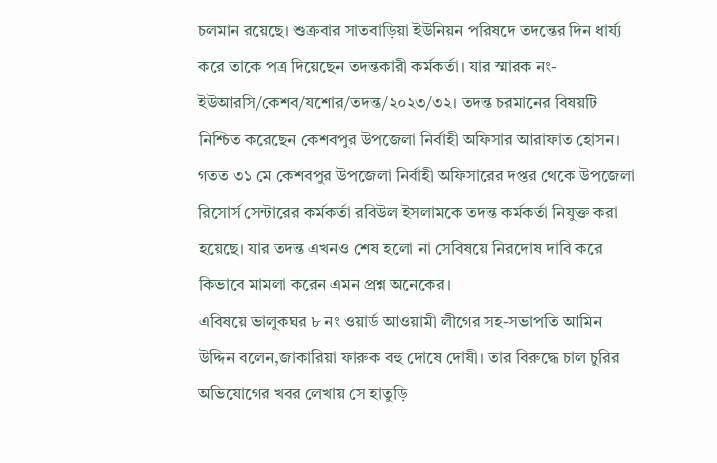চলমান রয়েছে। শুক্রবার সাতবাড়িয়া ইউনিয়ন পরিষদে তদন্তের দিন ধার্য্য করে তাকে পত্র দিয়েছেন তদন্তকারী কর্মকর্তা। যার স্মারক নং- ইউআরসি/কেশব/যশোর/তদন্ত/২০২৩/৩২। তদন্ত চরমানের বিষয়টি নিশ্চিত করেছেন কেশবপুর উপজেলা নির্বাহী অফিসার আরাফাত হোসন। গতত ৩১ মে কেশবপুর উপজেলা নির্বাহী অফিসারের দপ্তর থেকে উপজেলা রিসোর্স সেন্টারের কর্মকর্তা রবিউল ইসলামকে তদন্ত কর্মকর্তা নিযুক্ত করা হয়েছে। যার তদন্ত এখনও শেষ হলো না সেবিষয়ে নিরদোষ দাবি করে কিভাবে মামলা করেন এমন প্রশ্ন অনেকের।
এবিষয়ে ভালুকঘর ৮ নং ওয়ার্ড আওয়ামী লীগের সহ-সভাপতি আমিন উদ্দিন বলেন,জাকারিয়া ফারুক বহু দোষে দোষী। তার বিরুদ্ধে চাল চুরির অভিযোগের খবর লেখায় সে হাতুড়ি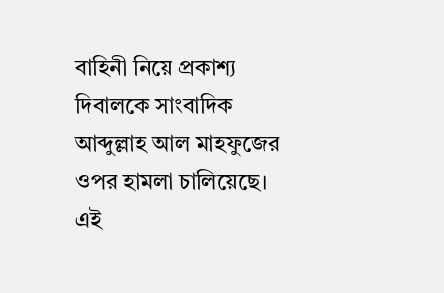বাহিনী নিয়ে প্রকাশ্য দিবালকে সাংবাদিক আব্দুল্লাহ আল মাহফুজের ওপর হামলা চালিয়েছে। এই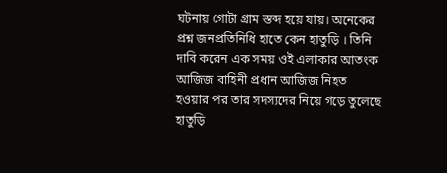ঘটনায় গোটা গ্রাম স্তব্দ হয়ে যায়। অনেকের প্রশ্ন জনপ্রতিনিধি হাতে কেন হাতুড়ি । তিনি দাবি করেন এক সময় ওই এলাকার আতংক আজিজ বাহিনী প্রধান আজিজ নিহত হওয়ার পর তার সদস্যদের নিয়ে গড়ে তুলেছে হাতুড়ি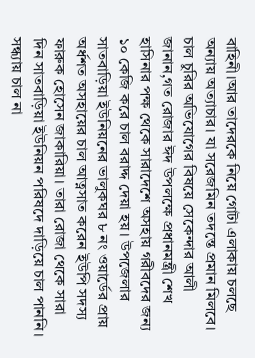বাহিনী।আর তাদেরকে নিয়ে গোটা এলাকায় চলছে অন্যায় অত্যাচার। যা সরেজমিন তদন্তে প্রমান মিলবে।
চাল চুরির অভিযোগের বিষয়ে সেকেন্দার আলী জানান,গত রোজার ঈদ উপলক্ষে প্রধানমন্ত্রী শেখ হাসিনার পক্ষ থেকে সারাদেশে অসহায় গরীবদের জন্য ১০ কেজি করে চাল বরাদ্দ দেয়া হয়। উপজেলার সাতবাড়িয়া ইউনিয়নের ভালুকঘর ৮ নং ওয়ার্ডের প্রায় অর্ধশত অসহায়ের চাল আত্নসাত করেন ইউপি সদস্য ফারুক হোসেন জাকারিয়া। তারা রোজা থেকে সারা দিন সাতবাড়িয়া ইউনিয়ন পরিষদে দাড়িয়ে চাল পাননি। সন্ধ্যায় চাল না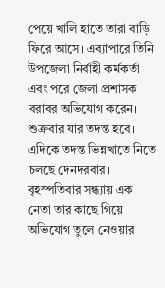পেয়ে খালি হাতে তারা বাড়ি ফিরে আসে। এব্যাপারে তিনি উপজেলা নির্বাহী কর্মকর্তা এবং পরে জেলা প্রশাসক বরাবর অভিযোগ করেন। শুক্রবার যার তদন্ত হবে। এদিকে তদন্ত ভিন্নখাতে নিতে চলছে দেনদরবার। বৃহস্পতিবার সন্ধ্যায় এক নেতা তার কাছে গিয়ে অভিযোগ তুলে নেওয়ার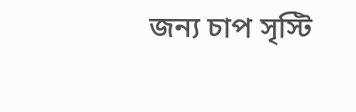জন্য চাপ সৃস্টি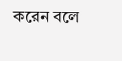করেন বলে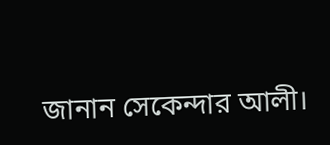জানান সেকেন্দার আলী।